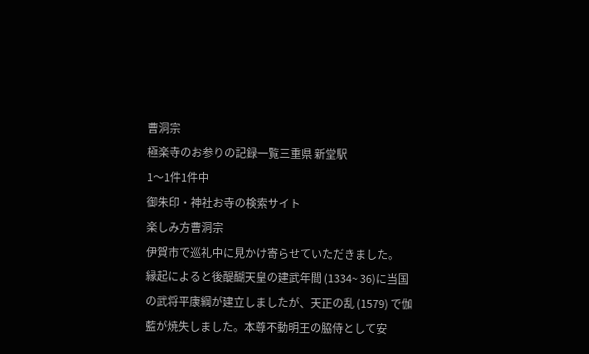曹洞宗
極楽寺のお参りの記録一覧三重県 新堂駅
1〜1件1件中
御朱印・神社お寺の検索サイト
楽しみ方曹洞宗
伊賀市で巡礼中に見かけ寄らせていただきました。
縁起によると後醍醐天皇の建武年間 (1334~ 36)に当国の武将平康綱が建立しましたが、天正の乱 (1579) で伽藍が焼失しました。本尊不動明王の脇侍として安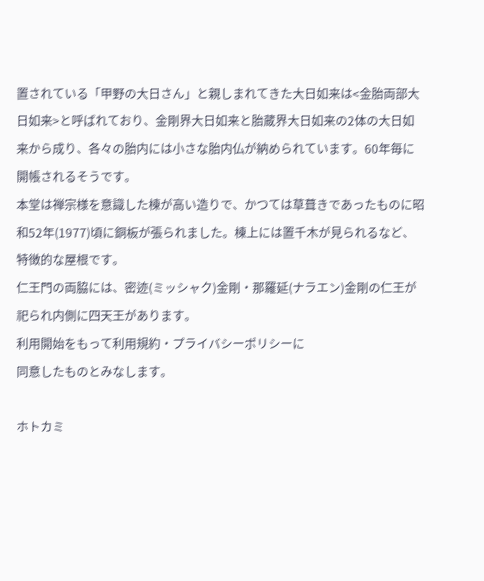置されている「甲野の大日さん」と親しまれてきた大日如来は<金胎両部大日如来>と呼ばれており、金剛界大日如来と胎蔵界大日如来の2体の大日如来から成り、各々の胎内には小さな胎内仏が納められています。60年毎に開帳されるそうです。
本堂は禅宗様を意識した棟が高い造りで、かつては草葺きであったものに昭和52年(1977)頃に銅板が張られました。棟上には置千木が見られるなど、特徴的な屋根です。
仁王門の両脇には、密迹(ミッシャク)金剛・那羅延(ナラエン)金剛の仁王が祀られ内側に四天王があります。
利用開始をもって利用規約・プライバシーポリシーに
同意したものとみなします。

ホトカミ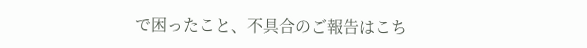で困ったこと、不具合のご報告はこち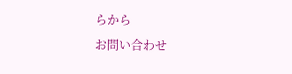らから
お問い合わせ